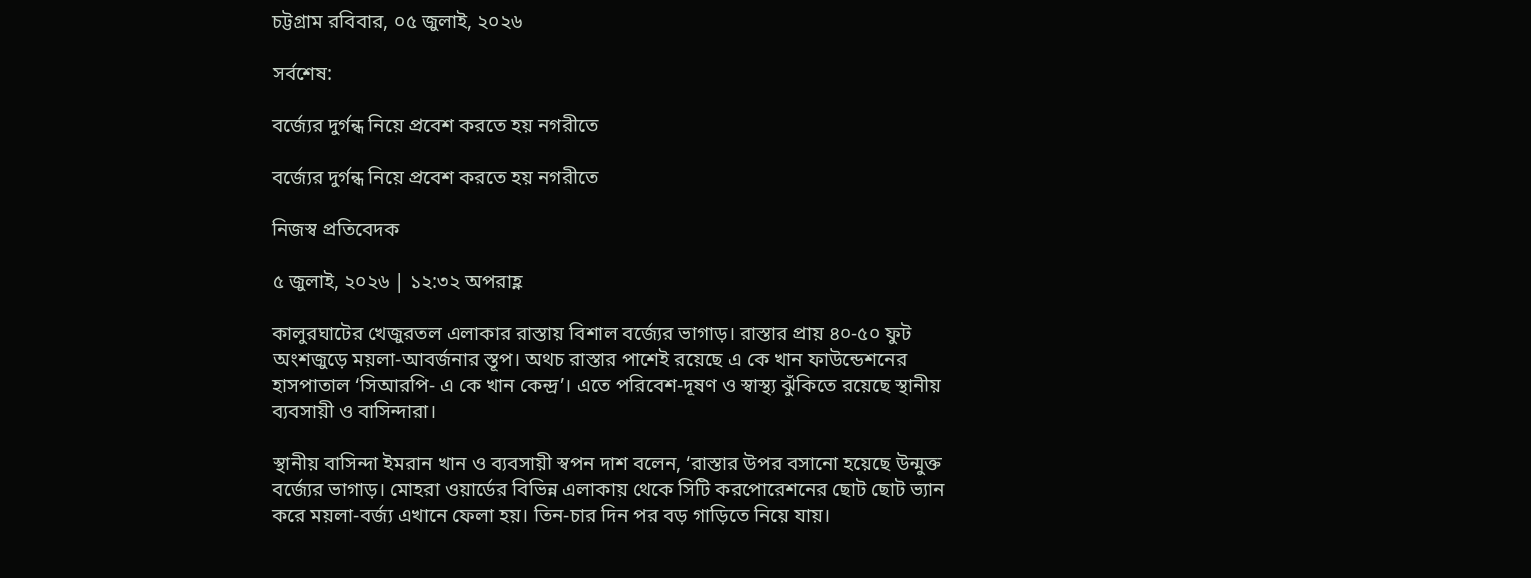চট্টগ্রাম রবিবার, ০৫ জুলাই, ২০২৬

সর্বশেষ:

বর্জ্যের দুর্গন্ধ নিয়ে প্রবেশ করতে হয় নগরীতে

বর্জ্যের দুর্গন্ধ নিয়ে প্রবেশ করতে হয় নগরীতে

নিজস্ব প্রতিবেদক

৫ জুলাই, ২০২৬ | ১২:৩২ অপরাহ্ণ

কালুরঘাটের খেজুরতল এলাকার রাস্তায় বিশাল বর্জ্যের ভাগাড়। রাস্তার প্রায় ৪০-৫০ ফুট অংশজুড়ে ময়লা-আবর্জনার স্তূপ। অথচ রাস্তার পাশেই রয়েছে এ কে খান ফাউন্ডেশনের হাসপাতাল ‘সিআরপি- এ কে খান কেন্দ্র’। এতে পরিবেশ-দূষণ ও স্বাস্থ্য ঝুঁকিতে রয়েছে স্থানীয় ব্যবসায়ী ও বাসিন্দারা।

স্থানীয় বাসিন্দা ইমরান খান ও ব্যবসায়ী স্বপন দাশ বলেন, ‘রাস্তার উপর বসানো হয়েছে উন্মুক্ত বর্জ্যের ভাগাড়। মোহরা ওয়ার্ডের বিভিন্ন এলাকায় থেকে সিটি করপোরেশনের ছোট ছোট ভ্যান করে ময়লা-বর্জ্য এখানে ফেলা হয়। তিন-চার দিন পর বড় গাড়িতে নিয়ে যায়।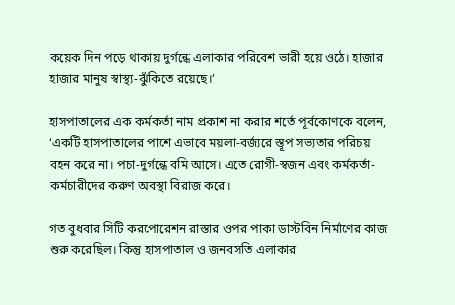কয়েক দিন পড়ে থাকায় দুর্গন্ধে এলাকার পরিবেশ ভারী হয়ে ওঠে। হাজার হাজার মানুষ স্বাস্থ্য-ঝুঁকিতে রয়েছে।’

হাসপাতালের এক কর্মকর্তা নাম প্রকাশ না করার শর্তে পূর্বকোণকে বলেন, ‘একটি হাসপাতালের পাশে এভাবে ময়লা-বর্জ্যরে স্তূপ সভ্যতার পরিচয় বহন করে না। পচা-দুর্গন্ধে বমি আসে। এতে রোগী-স্বজন এবং কর্মকর্তা-কর্মচারীদের করুণ অবস্থা বিরাজ করে।

গত বুধবার সিটি করপোরেশন রাস্তার ওপর পাকা ডাস্টবিন নির্মাণের কাজ শুরু করেছিল। কিন্তু হাসপাতাল ও জনবসতি এলাকার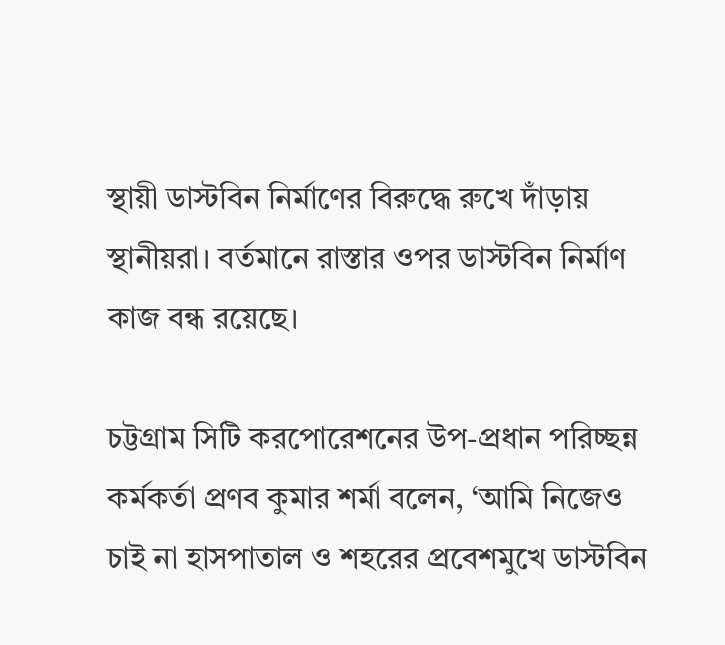স্থায়ী ডাস্টবিন নির্মাণের বিরুদ্ধে রুখে দাঁড়ায় স্থানীয়রা। বর্তমানে রাস্তার ওপর ডাস্টবিন নির্মাণ কাজ বন্ধ রয়েছে।

চট্টগ্রাম সিটি করপোরেশনের উপ-প্রধান পরিচ্ছন্ন কর্মকর্তা প্রণব কুমার শর্মা বলেন, ‘আমি নিজেও চাই না হাসপাতাল ও শহরের প্রবেশমুখে ডাস্টবিন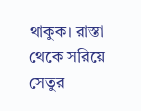থাকুক। রাস্তা থেকে সরিয়ে সেতুর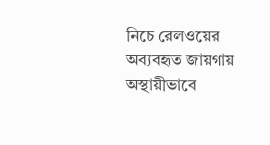নিচে রেলওয়ের অব্যবহৃত জায়গায় অস্থায়ীভাবে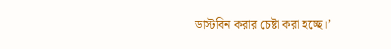ডাস্টবিন করার চেষ্টা করা হচ্ছে।’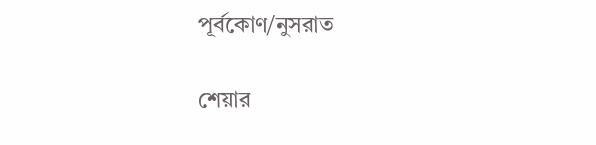পূর্বকোণ/নুসরাত

শেয়ার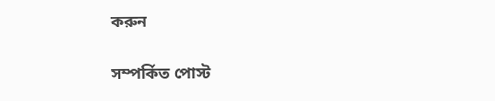করুন

সম্পর্কিত পোস্ট